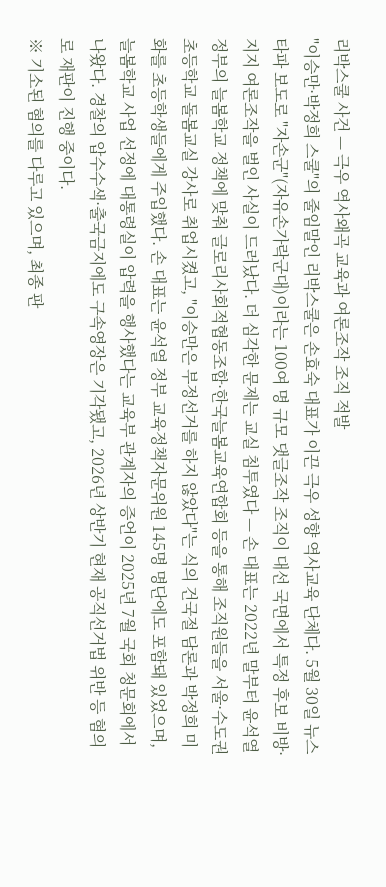리박스쿨 사건 — 극우 역사왜곡 교육과 여론조작 조직 적발
"이승만·박정희 스쿨"의 줄임말인 리박스쿨은 손효숙 대표가 이끈 극우 성향 역사교육 단체다. 5월 30일 뉴스타파 보도로 "자손군"(자유손가락군대)이라는 100여 명 규모 댓글조작 조직이 대선 국면에서 특정 후보 비방·지지 여론조작을 벌인 사실이 드러났다. 더 심각한 문제는 교실 침투였다 — 손 대표는 2022년 말부터 윤석열 정부의 늘봄학교 정책에 맞춰 글로리사회적협동조합·한국늘봄교육연합회 등을 통해 조직원들을 서울·수도권 초등학교 돌봄교실 강사로 취업시켰고, "이승만은 부정선거를 하지 않았다"는 식의 건국절 담론과 박정희 미화를 초등학생들에게 주입했다. 손 대표는 윤석열 정부 교육정책자문위원 145명 명단에도 포함돼 있었으며, 늘봄학교 사업 선정에 대통령실이 압력을 행사했다는 교육부 관계자의 증언이 2025년 7월 국회 청문회에서 나왔다. 경찰의 압수수색·출국금지에도 구속영장은 기각됐고, 2026년 상반기 현재 공직선거법 위반 등 혐의로 재판이 진행 중이다.
※ 기소된 혐의를 다루고 있으며, 최종 판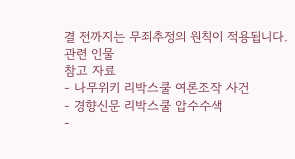결 전까지는 무죄추정의 원칙이 적용됩니다.
관련 인물
참고 자료
- 나무위키 리박스쿨 여론조작 사건
- 경향신문 리박스쿨 압수수색
-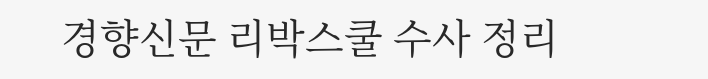경향신문 리박스쿨 수사 정리